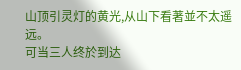山顶引灵灯的黄光,从山下看著並不太遥远。
可当三人终於到达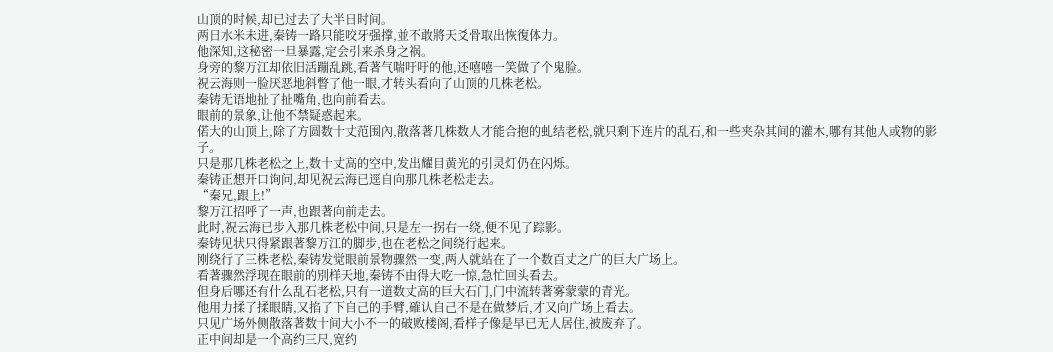山顶的时候,却已过去了大半日时间。
两日水米未进,秦铸一路只能咬牙强撑,並不敢將天爻骨取出恢復体力。
他深知,这秘密一旦暴露,定会引来杀身之祸。
身旁的黎万江却依旧活蹦乱跳,看著气喘吁吁的他,还嘻嘻一笑做了个鬼脸。
祝云海则一脸厌恶地斜瞥了他一眼,才转头看向了山顶的几株老松。
秦铸无语地扯了扯嘴角,也向前看去。
眼前的景象,让他不禁疑惑起来。
偌大的山顶上,除了方圆数十丈范围內,散落著几株数人才能合抱的虬结老松,就只剩下连片的乱石,和一些夹杂其间的灌木,哪有其他人或物的影子。
只是那几株老松之上,数十丈高的空中,发出耀目黄光的引灵灯仍在闪烁。
秦铸正想开口询问,却见祝云海已逕自向那几株老松走去。
“秦兄,跟上!”
黎万江招呼了一声,也跟著向前走去。
此时,祝云海已步入那几株老松中间,只是左一拐右一绕,便不见了踪影。
秦铸见状只得紧跟著黎万江的脚步,也在老松之间绕行起来。
刚绕行了三株老松,秦铸发觉眼前景物骤然一变,两人就站在了一个数百丈之广的巨大广场上。
看著骤然浮现在眼前的別样天地,秦铸不由得大吃一惊,急忙回头看去。
但身后哪还有什么乱石老松,只有一道数丈高的巨大石门,门中流转著雾蒙蒙的青光。
他用力揉了揉眼睛,又掐了下自己的手臂,確认自己不是在做梦后,才又向广场上看去。
只见广场外侧散落著数十间大小不一的破败楼阁,看样子像是早已无人居住,被废弃了。
正中间却是一个高约三尺,宽约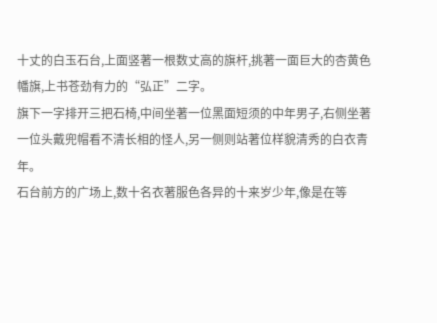十丈的白玉石台,上面竖著一根数丈高的旗杆,挑著一面巨大的杏黄色幡旗,上书苍劲有力的“弘正”二字。
旗下一字排开三把石椅,中间坐著一位黑面短须的中年男子,右侧坐著一位头戴兜帽看不清长相的怪人,另一侧则站著位样貌清秀的白衣青年。
石台前方的广场上,数十名衣著服色各异的十来岁少年,像是在等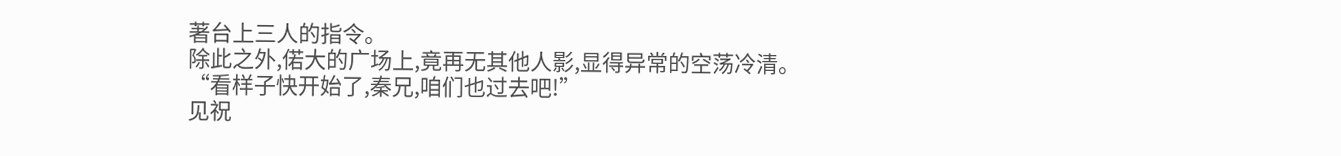著台上三人的指令。
除此之外,偌大的广场上,竟再无其他人影,显得异常的空荡冷清。
“看样子快开始了,秦兄,咱们也过去吧!”
见祝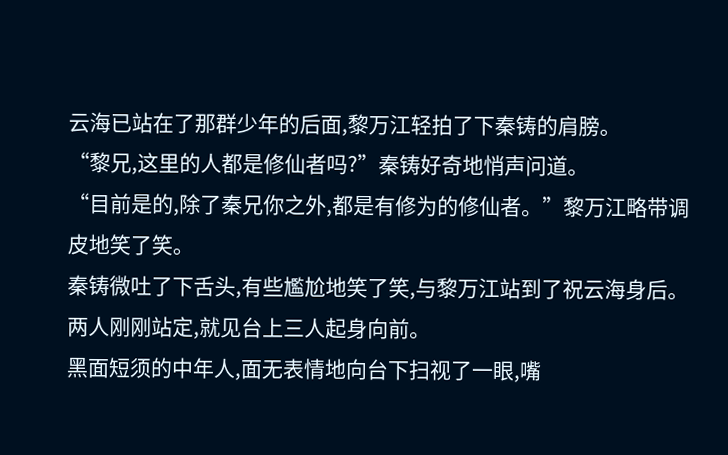云海已站在了那群少年的后面,黎万江轻拍了下秦铸的肩膀。
“黎兄,这里的人都是修仙者吗?”秦铸好奇地悄声问道。
“目前是的,除了秦兄你之外,都是有修为的修仙者。”黎万江略带调皮地笑了笑。
秦铸微吐了下舌头,有些尷尬地笑了笑,与黎万江站到了祝云海身后。
两人刚刚站定,就见台上三人起身向前。
黑面短须的中年人,面无表情地向台下扫视了一眼,嘴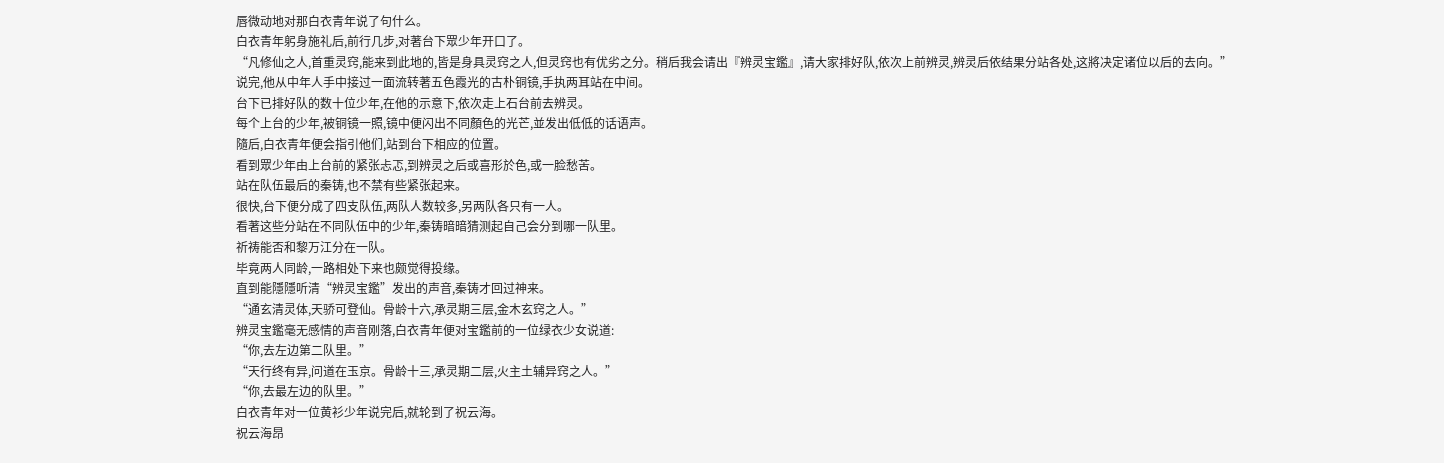唇微动地对那白衣青年说了句什么。
白衣青年躬身施礼后,前行几步,对著台下眾少年开口了。
“凡修仙之人,首重灵窍,能来到此地的,皆是身具灵窍之人,但灵窍也有优劣之分。稍后我会请出『辨灵宝鑑』,请大家排好队,依次上前辨灵,辨灵后依结果分站各处,这將决定诸位以后的去向。”
说完,他从中年人手中接过一面流转著五色霞光的古朴铜镜,手执两耳站在中间。
台下已排好队的数十位少年,在他的示意下,依次走上石台前去辨灵。
每个上台的少年,被铜镜一照,镜中便闪出不同顏色的光芒,並发出低低的话语声。
隨后,白衣青年便会指引他们,站到台下相应的位置。
看到眾少年由上台前的紧张忐忑,到辨灵之后或喜形於色,或一脸愁苦。
站在队伍最后的秦铸,也不禁有些紧张起来。
很快,台下便分成了四支队伍,两队人数较多,另两队各只有一人。
看著这些分站在不同队伍中的少年,秦铸暗暗猜测起自己会分到哪一队里。
祈祷能否和黎万江分在一队。
毕竟两人同龄,一路相处下来也颇觉得投缘。
直到能隱隱听清“辨灵宝鑑”发出的声音,秦铸才回过神来。
“通玄清灵体,天骄可登仙。骨龄十六,承灵期三层,金木玄窍之人。”
辨灵宝鑑毫无感情的声音刚落,白衣青年便对宝鑑前的一位绿衣少女说道:
“你,去左边第二队里。”
“天行终有异,问道在玉京。骨龄十三,承灵期二层,火主土辅异窍之人。”
“你,去最左边的队里。”
白衣青年对一位黄衫少年说完后,就轮到了祝云海。
祝云海昂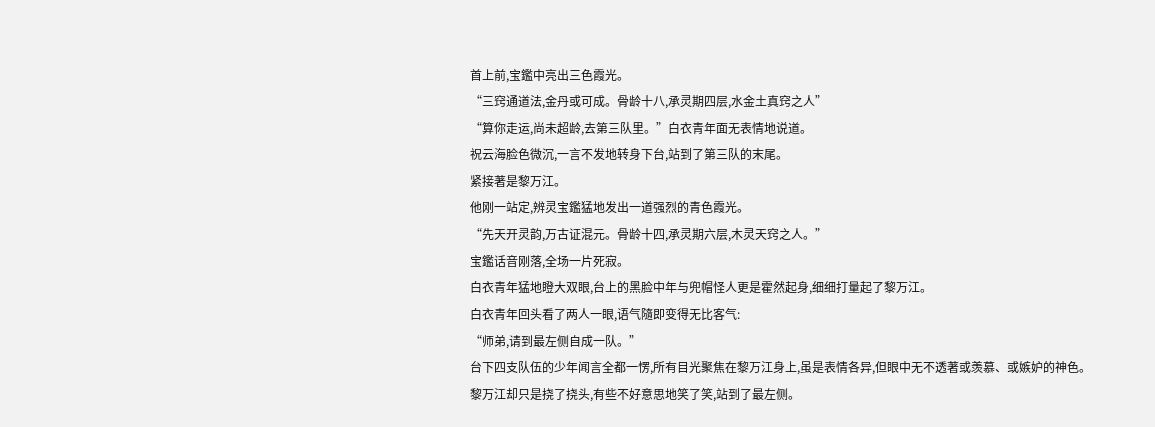首上前,宝鑑中亮出三色霞光。
“三窍通道法,金丹或可成。骨龄十八,承灵期四层,水金土真窍之人”
“算你走运,尚未超龄,去第三队里。”白衣青年面无表情地说道。
祝云海脸色微沉,一言不发地转身下台,站到了第三队的末尾。
紧接著是黎万江。
他刚一站定,辨灵宝鑑猛地发出一道强烈的青色霞光。
“先天开灵韵,万古证混元。骨龄十四,承灵期六层,木灵天窍之人。”
宝鑑话音刚落,全场一片死寂。
白衣青年猛地瞪大双眼,台上的黑脸中年与兜帽怪人更是霍然起身,细细打量起了黎万江。
白衣青年回头看了两人一眼,语气隨即变得无比客气:
“师弟,请到最左侧自成一队。”
台下四支队伍的少年闻言全都一愣,所有目光聚焦在黎万江身上,虽是表情各异,但眼中无不透著或羡慕、或嫉妒的神色。
黎万江却只是挠了挠头,有些不好意思地笑了笑,站到了最左侧。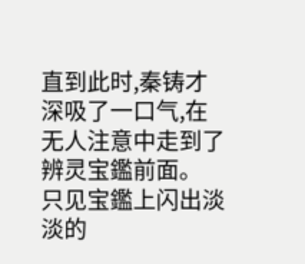直到此时,秦铸才深吸了一口气,在无人注意中走到了辨灵宝鑑前面。
只见宝鑑上闪出淡淡的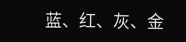蓝、红、灰、金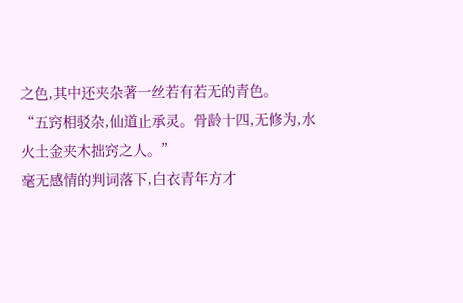之色,其中还夹杂著一丝若有若无的青色。
“五窍相驳杂,仙道止承灵。骨龄十四,无修为,水火土金夹木拙窍之人。”
毫无感情的判词落下,白衣青年方才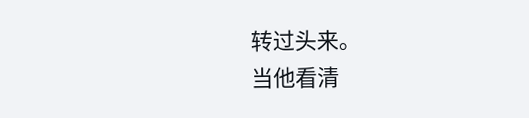转过头来。
当他看清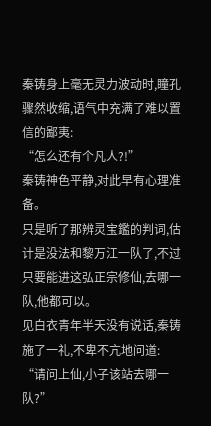秦铸身上毫无灵力波动时,瞳孔骤然收缩,语气中充满了难以置信的鄙夷:
“怎么还有个凡人?!”
秦铸神色平静,对此早有心理准备。
只是听了那辨灵宝鑑的判词,估计是没法和黎万江一队了,不过只要能进这弘正宗修仙,去哪一队,他都可以。
见白衣青年半天没有说话,秦铸施了一礼,不卑不亢地问道:
“请问上仙,小子该站去哪一队?”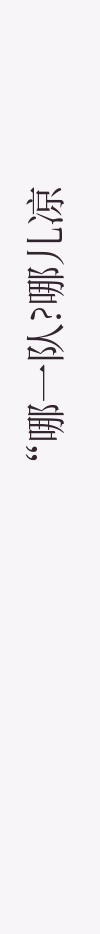“哪一队?哪儿凉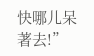快哪儿呆著去!”